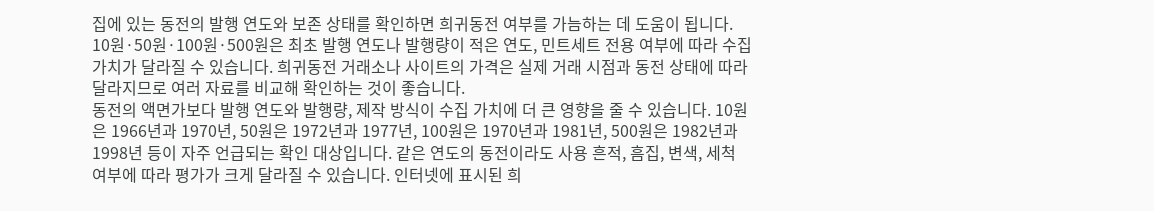집에 있는 동전의 발행 연도와 보존 상태를 확인하면 희귀동전 여부를 가늠하는 데 도움이 됩니다. 10원·50원·100원·500원은 최초 발행 연도나 발행량이 적은 연도, 민트세트 전용 여부에 따라 수집 가치가 달라질 수 있습니다. 희귀동전 거래소나 사이트의 가격은 실제 거래 시점과 동전 상태에 따라 달라지므로 여러 자료를 비교해 확인하는 것이 좋습니다.
동전의 액면가보다 발행 연도와 발행량, 제작 방식이 수집 가치에 더 큰 영향을 줄 수 있습니다. 10원은 1966년과 1970년, 50원은 1972년과 1977년, 100원은 1970년과 1981년, 500원은 1982년과 1998년 등이 자주 언급되는 확인 대상입니다. 같은 연도의 동전이라도 사용 흔적, 흠집, 변색, 세척 여부에 따라 평가가 크게 달라질 수 있습니다. 인터넷에 표시된 희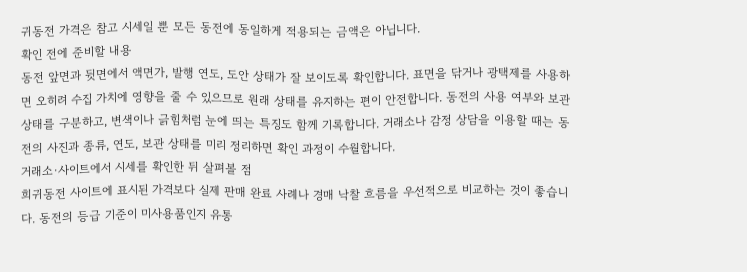귀동전 가격은 참고 시세일 뿐 모든 동전에 동일하게 적용되는 금액은 아닙니다.
확인 전에 준비할 내용
동전 앞면과 뒷면에서 액면가, 발행 연도, 도안 상태가 잘 보이도록 확인합니다. 표면을 닦거나 광택제를 사용하면 오히려 수집 가치에 영향을 줄 수 있으므로 원래 상태를 유지하는 편이 안전합니다. 동전의 사용 여부와 보관 상태를 구분하고, 변색이나 긁힘처럼 눈에 띄는 특징도 함께 기록합니다. 거래소나 감정 상담을 이용할 때는 동전의 사진과 종류, 연도, 보관 상태를 미리 정리하면 확인 과정이 수월합니다.
거래소·사이트에서 시세를 확인한 뒤 살펴볼 점
희귀동전 사이트에 표시된 가격보다 실제 판매 완료 사례나 경매 낙찰 흐름을 우선적으로 비교하는 것이 좋습니다. 동전의 등급 기준이 미사용품인지 유통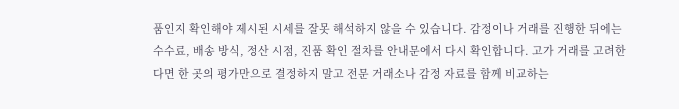품인지 확인해야 제시된 시세를 잘못 해석하지 않을 수 있습니다. 감정이나 거래를 진행한 뒤에는 수수료, 배송 방식, 정산 시점, 진품 확인 절차를 안내문에서 다시 확인합니다. 고가 거래를 고려한다면 한 곳의 평가만으로 결정하지 말고 전문 거래소나 감정 자료를 함께 비교하는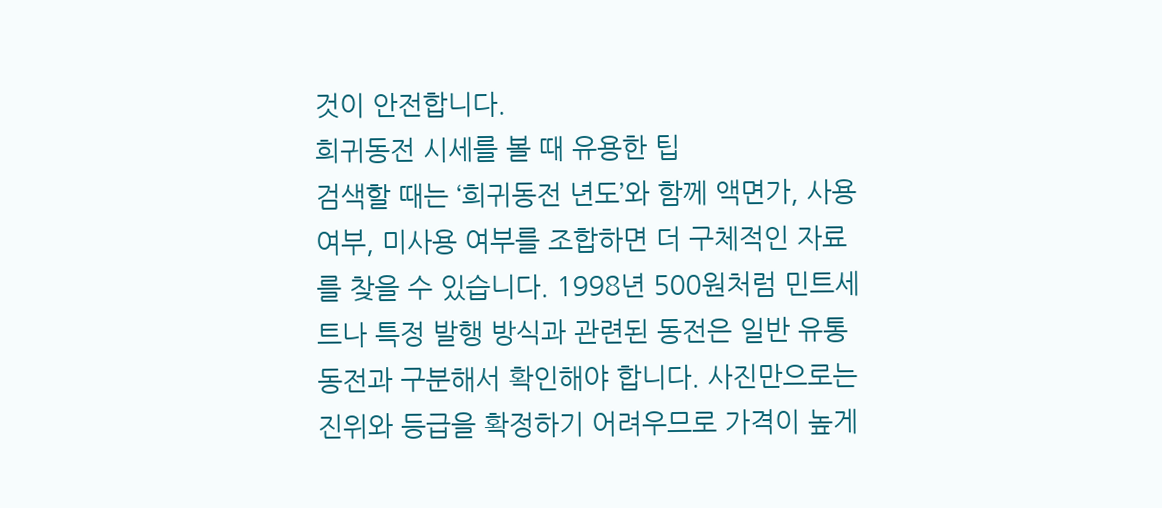것이 안전합니다.
희귀동전 시세를 볼 때 유용한 팁
검색할 때는 ‘희귀동전 년도’와 함께 액면가, 사용 여부, 미사용 여부를 조합하면 더 구체적인 자료를 찾을 수 있습니다. 1998년 500원처럼 민트세트나 특정 발행 방식과 관련된 동전은 일반 유통 동전과 구분해서 확인해야 합니다. 사진만으로는 진위와 등급을 확정하기 어려우므로 가격이 높게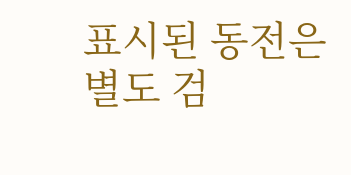표시된 동전은 별도 검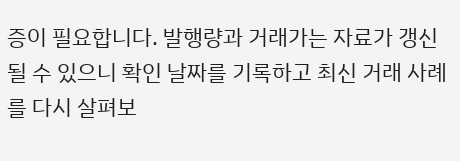증이 필요합니다. 발행량과 거래가는 자료가 갱신될 수 있으니 확인 날짜를 기록하고 최신 거래 사례를 다시 살펴보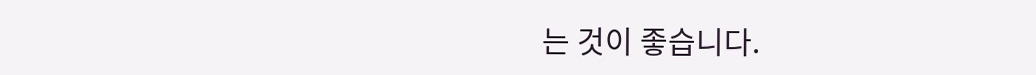는 것이 좋습니다.